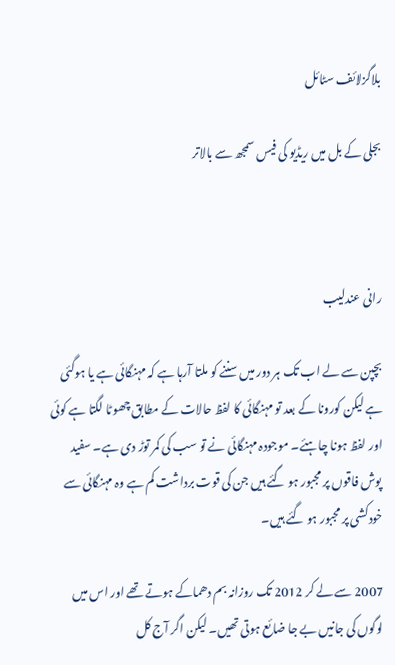بلاگزلائف سٹائل

بجلی کے بل میں ریڈیو کی فیس سمجھ سے بالاتر



رانی عندلیب

بچپن سے لے اب تک ہر دور میں سننے کو ملتا آرہا ہے کہ مہنگائی ہے یا ہوگئی ہے لیکن کورونا کے بعد تو مہنگائی کا لفظ حالات کے مطابق چھوٹا لگتا ہے کوئی اور لفظ ہونا چاہئے۔ موجودہ مہنگائی نے تو سب کی کمر توڑ دی ہے۔ سفید پوش فاقوں پر مجبور ہو گئے ہیں جن کی قوت برداشت کم ہے وہ مہنگائی سے خودکشی پر مجبور ہو گئے ہیں۔

2007 سے لے کر 2012 تک روزانہ بم دھماکے ہوتے تھے اور اس میں لوگوں کی جانیں بے جا ضائع ہوتی تھیں۔ لیکن اگر آج کل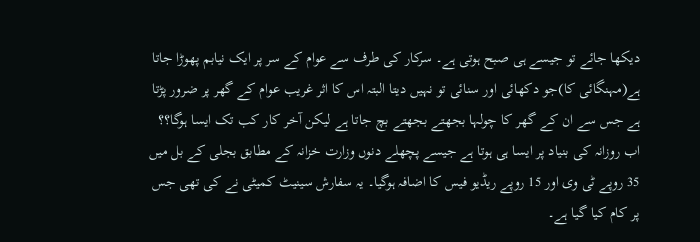دیکھا جائے تو جیسے ہی صبح ہوتی ہے۔ سرکار کی طرف سے عوام کے سر پر ایک نیابم پھوڑا جاتا ہے(مہنگائی کا)جو دکھائی اور سنائی تو نہیں دیتا البتہ اس کا اثر غریب عوام کے گھر پر ضرور پڑتا ہے جس سے ان کے گھر کا چولہا بجھتے بجھتے بچ جاتا ہے لیکن آخر کار کب تک ایسا ہوگا؟؟ اب روزانہ کی بنیاد پر ایسا ہی ہوتا ہے جیسے پچھلے دنوں وزارت خزانہ کے مطابق بجلی کے بل میں 35 روپے ٹی وی اور 15 روپے ریڈیو فیس کا اضافہ ہوگیا۔ یہ سفارش سینیٹ کمیٹی نے کی تھی جس پر کام کیا گیا ہے۔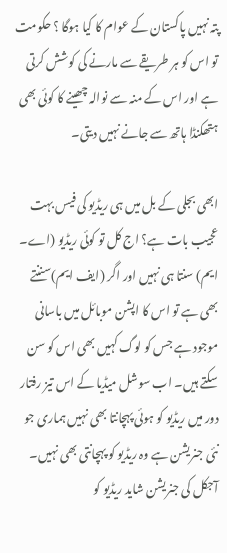پتہ نہیں پاکستان کے عوام کا کیا ہوگا ؟ حکومت تو اس کو ہر طریقے سے مارنے کی کوشش کرتی ہے اور اس کے منہ سے نوالہ چھینے کا کوئی بھی ہتھکنڈا ہاتھ سے جانے نہیں دیتی۔

ابھی بجلی کے بل میں ہی ریڈیو کی فیس بہت عجیب بات ہے؟ اج کل تو کوئی ریڈیو (اے۔ ایم) سنتا ہی نہیں اور اگر (ایف ایم)سننتے بھی ہے تو اس کا اپشن موبائل میں باسانی موجود ہے جس کو لوگ کہیں بھی اس کو سن سکتے ہیں۔ اب سوشل میڈیا کے اس تیز رفتار دور میں ریڈیو کو ہوئی پہچانتا بھی نہیں ہماری جو نئی جنریشن ہے وہ ریڈیو کو پہچانتی بھی نہیں۔ آجکل کی جنریشن شاید ریڈیو کو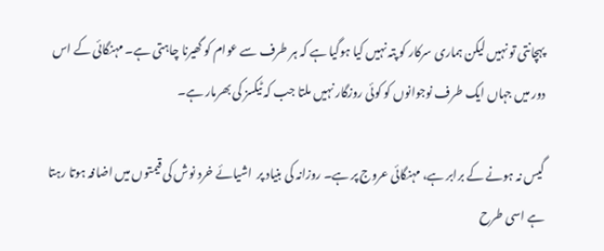پہچانتی تو نہیں لیکن ہماری سرکار کو پتہ نہیں کیا ہوگیا ہے کہ ہر طرف سے عوام کو گھیرنا چاہتی ہے۔ مہنگائی کے اس دور میں جہاں ایک طرف نوجوانوں کو کوئی روزگار نہیں ملتا جب کہ ٹیکسز کی بھرمار ہے۔

گیس نہ ہونے کے برابر ہے، مہنگائی عروج پر ہے۔ روزانہ کی بنیاد پر  اشیائے خرد نوش کی قیمتوں میں اضافہ ہوتا رہتا ہے اسی طرح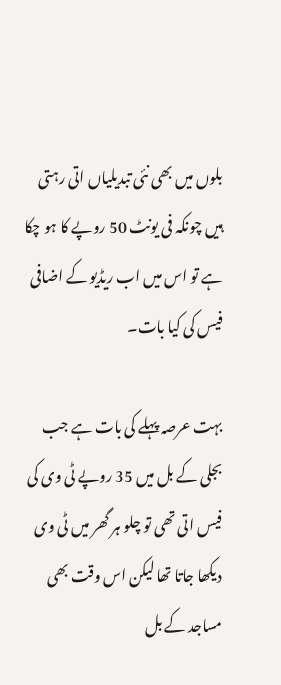بلوں میں بھی نئی تبدیلیاں اتی رہتی ہیں چونکہ فی یونٹ 50 روپے کا ہو چکا ہے تو اس میں اب ریڈیو کے اضافی فیس کی کیا بات۔

بہت عرصہ پہلے کی بات ہے جب بجلی کے بل میں 35 روپے ٹی وی کی فیس اتی تھی تو چلو ہر گھر میں ٹی وی دیکھا جاتا تھا لیکن اس وقت بھی مساجد کے بل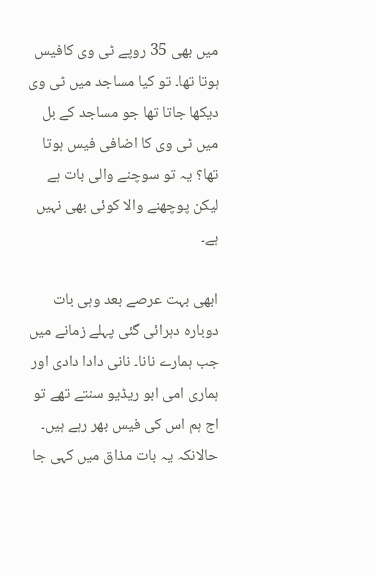میں بھی 35 روپے ٹی وی کافیس ہوتا تھا۔ تو کیا مساجد میں ٹی وی دیکھا جاتا تھا جو مساجد کے بل میں ٹی وی کا اضافی فیس ہوتا تھا؟ یہ تو سوچنے والی بات ہے لیکن پوچھنے والا کوئی بھی نہیں ہے۔

ابھی بہت عرصے بعد وہی بات دوبارہ دہرائی گئی پہلے زمانے میں جب ہمارے نانا۔ نانی دادا دادی اور ہماری امی ابو ریڈیو سنتے تھے تو اج ہم اس کی فیس بھر رہے ہیں۔ حالانکہ یہ بات مذاق میں کہی جا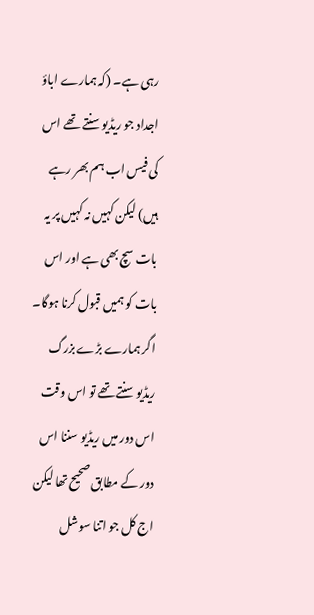رہی ہے۔ (کہ ہمارے اباؤ اجداد جو ریڈیو سنتے تھے اس کی فیس اب ہم بھر رہے ہیں) لیکن کہیں نہ کہیں پر یہ بات سچ بھی ہے اور اس بات کو ہمیں قبول کرنا ہوگا۔ اگر ہمارے بڑے بزرگ ریڈیو سنتے تھے تو اس وقت اس دور میں ریڈیو سننا اس دور کے مطابق صحیح تھا لیکن اج کل جو اتنا سوشل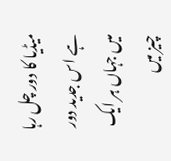میڈیا کا دور چل رہا ہے اس جدید دور میں جہاں ہر ایک چیز میں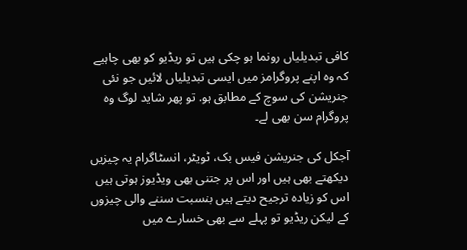کافی تبدیلیاں رونما ہو چکی ہیں تو ریڈیو کو بھی چاہیے کہ وہ اپنے پروگرامز میں ایسی تبدیلیاں لائیں جو نئی جنریشن کی سوچ کے مطابق ہو. تو پھر شاید لوگ وہ پروگرام سن بھی لے۔

آجکل کی جنریشن فیس بک، ٹویٹر، انسٹاگرام یہ چیزیں دیکھتے بھی ہیں اور اس پر جتنی بھی ویڈیوز ہوتی ہیں اس کو زیادہ ترجیح دیتے ہیں بنسبت سننے والی چیزوں کے لیکن ریڈیو تو پہلے سے بھی خسارے میں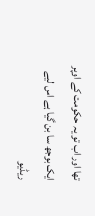تھا اور اب تو یہ حکومت کے اوپر ایک بوجھ سا بن گیا ہے اس لیے ریڈیو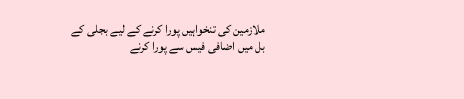ملازمین کی تنخواہیں پورا کرنے کے لیے بجلی کے بل میں اضافی فیس سے پورا کرنے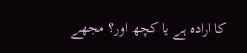کا ارادہ ہے یا کچھ اور؟ مجھے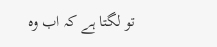تو لگتا ہے کہ اب وہ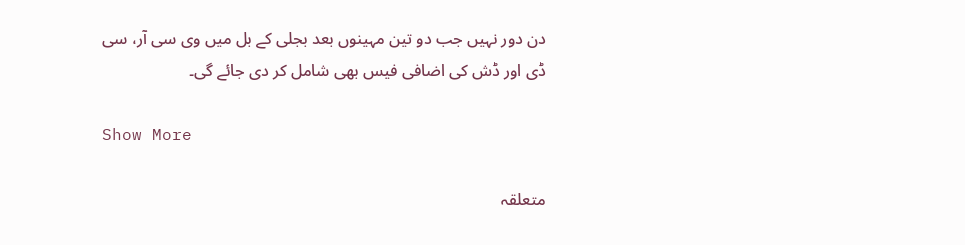دن دور نہیں جب دو تین مہینوں بعد بجلی کے بل میں وی سی آر، سی ڈی اور ڈش کی اضافی فیس بھی شامل کر دی جائے گی۔

Show More

متعلقہ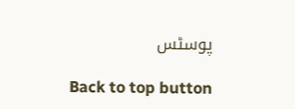پوسٹس

Back to top button